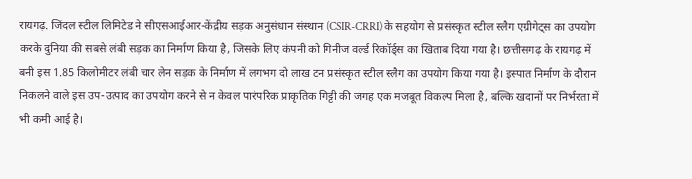रायगढ़. जिंदल स्टील लिमिटेड ने सीएसआईआर-केंद्रीय सड़क अनुसंधान संस्थान (CSIR-CRRI) के सहयोग से प्रसंस्कृत स्टील स्लैग एग्रीगेट्स का उपयोग करके दुनिया की सबसे लंबी सड़क का निर्माण किया है, जिसके लिए कंपनी को गिनीज वर्ल्ड रिकॉर्ड्स का खिताब दिया गया है। छत्तीसगढ़ के रायगढ़ में बनी इस 1.85 किलोमीटर लंबी चार लेन सड़क के निर्माण में लगभग दो लाख टन प्रसंस्कृत स्टील स्लैग का उपयोग किया गया है। इस्पात निर्माण के दौरान निकलने वाले इस उप-उत्पाद का उपयोग करने से न केवल पारंपरिक प्राकृतिक गिट्टी की जगह एक मजबूत विकल्प मिला है, बल्कि खदानों पर निर्भरता में भी कमी आई है।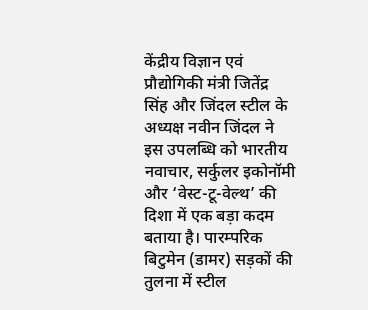केंद्रीय विज्ञान एवं प्रौद्योगिकी मंत्री जितेंद्र सिंह और जिंदल स्टील के अध्यक्ष नवीन जिंदल ने इस उपलब्धि को भारतीय नवाचार, सर्कुलर इकोनॉमी और ‘वेस्ट-टू-वेल्थ’ की दिशा में एक बड़ा कदम बताया है। पारम्परिक बिटुमेन (डामर) सड़कों की तुलना में स्टील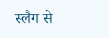स्लैग से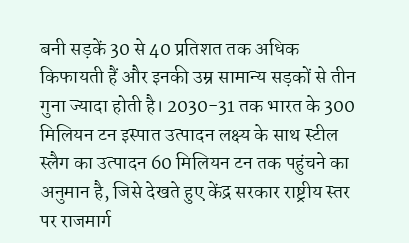बनी सड़कें 30 से 40 प्रतिशत तक अधिक किफायती हैं और इनकी उम्र सामान्य सड़कों से तीन गुना ज्यादा होती है। 2030-31 तक भारत के 300 मिलियन टन इस्पात उत्पादन लक्ष्य के साथ स्टील स्लैग का उत्पादन 60 मिलियन टन तक पहुंचने का अनुमान है, जिसे देखते हुए केंद्र सरकार राष्ट्रीय स्तर पर राजमार्ग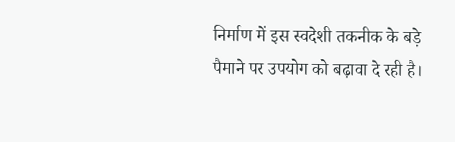निर्माण में इस स्वदेशी तकनीक के बड़े पैमाने पर उपयोग को बढ़ावा दे रही है।